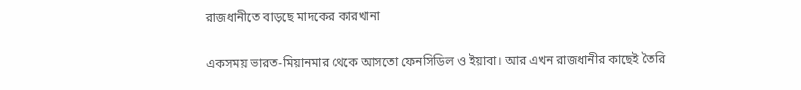রাজধানীতে বাড়ছে মাদকের কারখানা

একসময় ভারত-মিয়ানমার থেকে আসতো ফেনসিডিল ও ইয়াবা। আর এখন রাজধানীর কাছেই তৈরি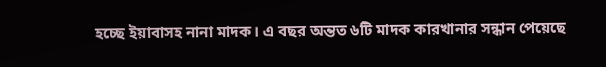হচ্ছে ইয়াবাসহ নানা মাদক। এ বছর অন্তত ৬টি মাদক কারখানার সন্ধান পেয়েছে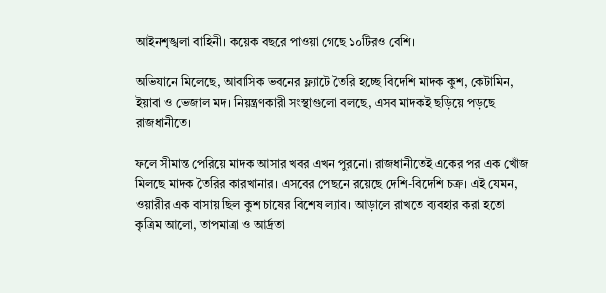আইনশৃঙ্খলা বাহিনী। কয়েক বছরে পাওয়া গেছে ১০টিরও বেশি।

অভিযানে মিলেছে, আবাসিক ভবনের ফ্ল্যাটে তৈরি হচ্ছে বিদেশি মাদক কুশ, কেটামিন, ইয়াবা ও ভেজাল মদ। নিয়ন্ত্রণকারী সংস্থাগুলো বলছে, এসব মাদকই ছড়িয়ে পড়ছে রাজধানীতে।

ফলে সীমান্ত পেরিয়ে মাদক আসার খবর এখন পুরনো। রাজধানীতেই একের পর এক খোঁজ মিলছে মাদক তৈরির কারখানার। এসবের পেছনে রয়েছে দেশি-বিদেশি চক্র। এই যেমন, ওয়ারীর এক বাসায় ছিল কুশ চাষের বিশেষ ল্যাব। আড়ালে রাখতে ব্যবহার করা হতো কৃত্রিম আলো, তাপমাত্রা ও আর্দ্রতা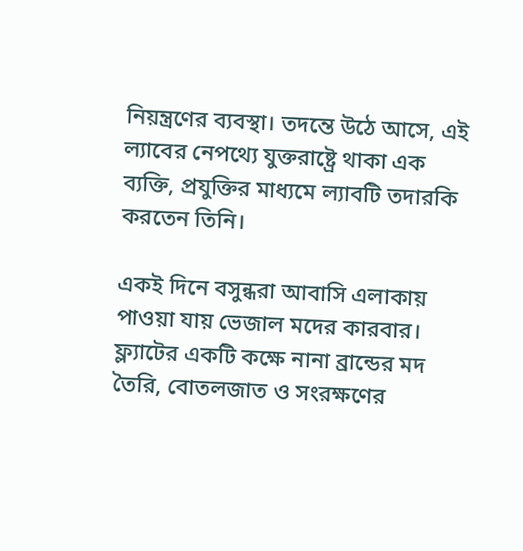নিয়ন্ত্রণের ব্যবস্থা। তদন্তে উঠে আসে, এই ল্যাবের নেপথ্যে যুক্তরাষ্ট্রে থাকা এক ব্যক্তি, প্রযুক্তির মাধ্যমে ল্যাবটি তদারকি করতেন তিনি।

একই দিনে বসুন্ধরা আবাসি এলাকায় পাওয়া যায় ভেজাল মদের কারবার। ফ্ল্যাটের একটি কক্ষে নানা ব্রান্ডের মদ তৈরি, বোতলজাত ও সংরক্ষণের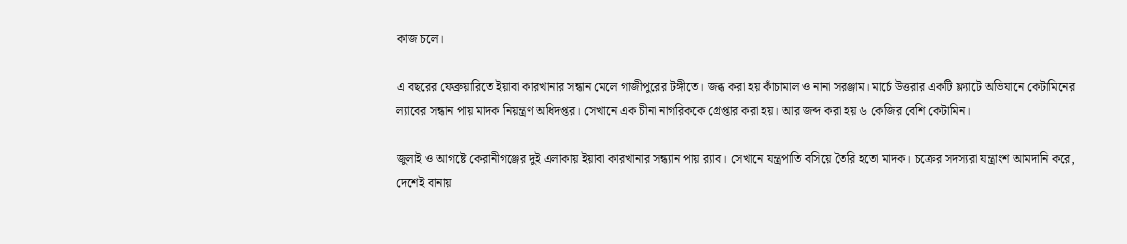কাজ চলে।

এ বছরের ফেব্রুয়ারিতে ইয়াবা কারখানার সন্ধান মেলে গাজীপুরের টঙ্গীতে। জব্ধ করা হয় কাঁচামাল ও নানা সরঞ্জাম। মার্চে উত্তরার একটি ফ্ল্যাটে অভিযানে কেটামিনের ল্যাবের সন্ধান পায় মাদক নিয়ন্ত্রণ অধিদপ্তর। সেখানে এক চীনা নাগরিককে গ্রেপ্তার করা হয়। আর জব্দ করা হয় ৬ কেজির বেশি কেটামিন।

জুলাই ও আগষ্টে কেরানীগঞ্জের দুই এলাকায় ইয়াবা কারখানার সন্ধ্যান পায় র‍্যাব। সেখানে যন্ত্রপাতি বসিয়ে তৈরি হতো মাদক। চক্রের সদস্যরা যন্ত্রাংশ আমদানি করে, দেশেই বানায়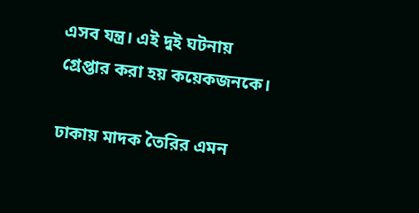এসব যন্ত্র। এই দুই ঘটনায় গ্রেপ্তার করা হয় কয়েকজনকে।

ঢাকায় মাদক তৈরির এমন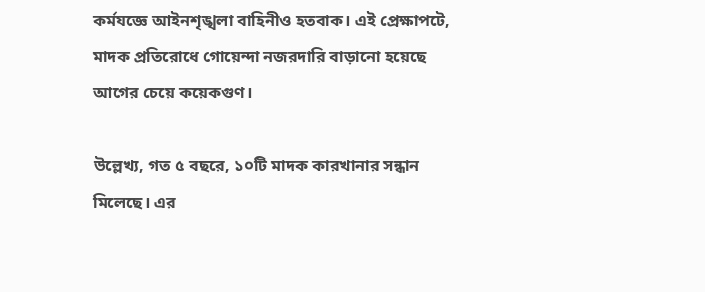কর্মযজ্ঞে আইনশৃঙ্খলা বাহিনীও হতবাক। এই প্রেক্ষাপটে, মাদক প্রতিরোধে গোয়েন্দা নজরদারি বাড়ানো হয়েছে আগের চেয়ে কয়েকগুণ।

উল্লেখ্য, গত ৫ বছরে, ১০টি মাদক কারখানার সন্ধান মিলেছে। এর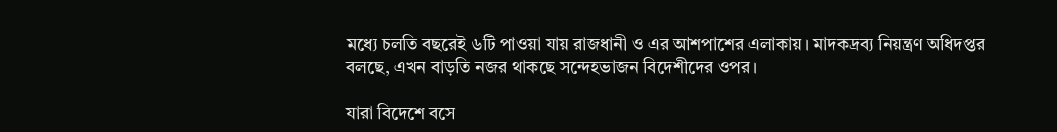মধ্যে চলতি বছরেই ৬টি পাওয়া যায় রাজধানী ও এর আশপাশের এলাকায়। মাদকদ্রব্য নিয়ন্ত্রণ অধিদপ্তর বলছে, এখন বাড়তি নজর থাকছে সন্দেহভাজন বিদেশীদের ওপর।

যারা বিদেশে বসে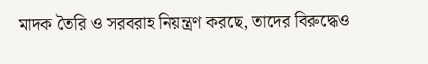মাদক তৈরি ও সরবরাহ নিয়ন্ত্রণ করছে, তাদের বিরুদ্ধেও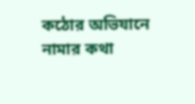কঠোর অভিযানে নামার কথা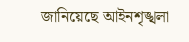জানিয়েছে আইনশৃঙ্খলা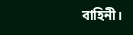বাহিনী।